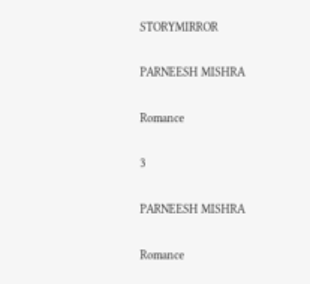STORYMIRROR

PARNEESH MISHRA

Romance

3

PARNEESH MISHRA

Romance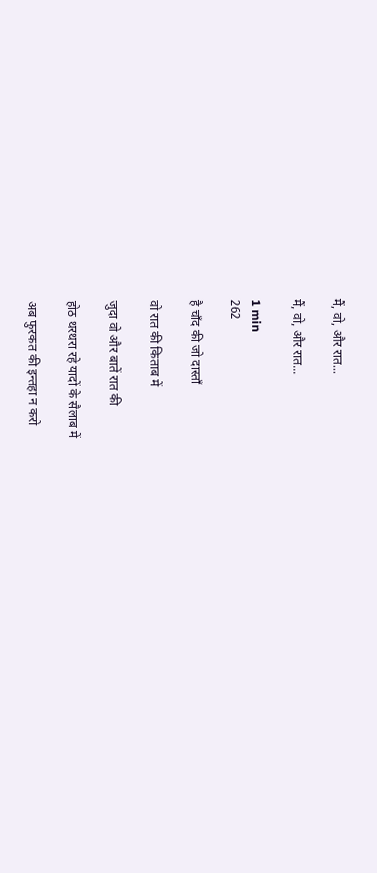मैं, वो, और रात...

मैं, वो, और रात...

1 min
262

है चाँद की जो दास्ताँ

वो रात की किताब में

जुदा वो और बातें रात की

होठ थरथरा रहे यादों के सैलाब में

अब फुरकत की इन्तहा न करो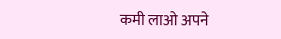कमी लाओ अपने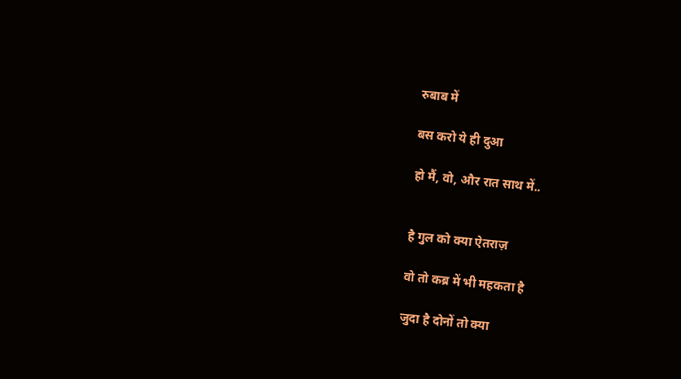रुबाब में

बस करो ये ही दुआ

हो मैं, वो, और रात साथ में..


है गुल को क्या ऐतराज़

वो तो कब्र में भी महकता है

जुदा है दोनों तो क्या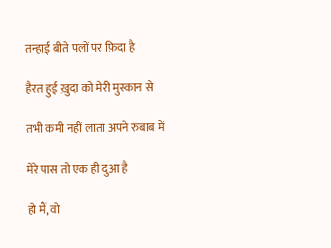तन्हाई बीते पलों पर फ़िदा है

हैरत हुई ख़ुदा को मेरी मुस्कान से

तभी कमी नहीं लाता अपने रुबाब में

मेरे पास तो एक ही दुआ है

हो मैं, वो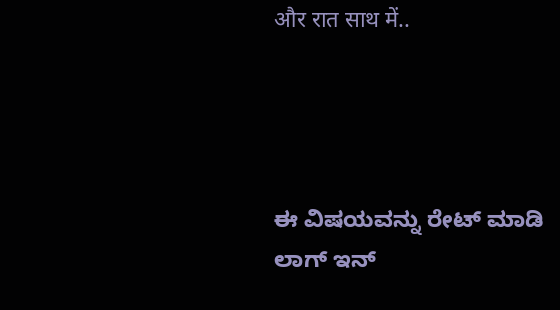और रात साथ में..




ಈ ವಿಷಯವನ್ನು ರೇಟ್ ಮಾಡಿ
ಲಾಗ್ ಇನ್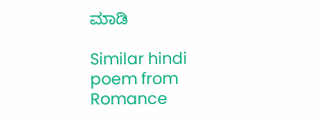ಮಾಡಿ

Similar hindi poem from Romance